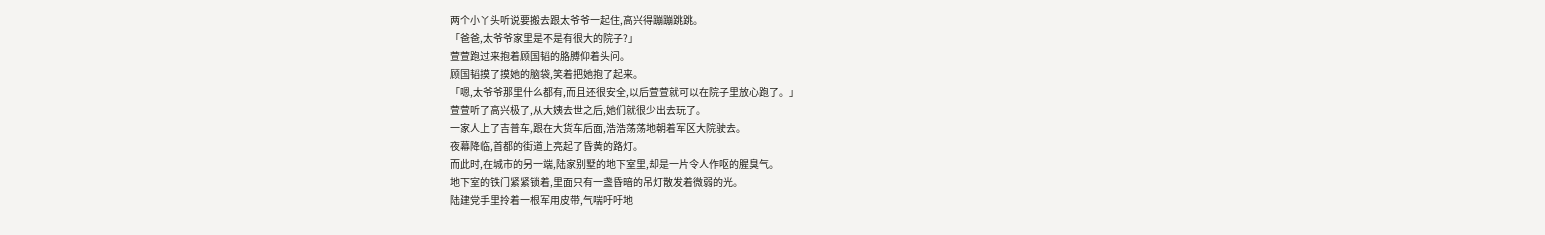两个小丫头听说要搬去跟太爷爷一起住,高兴得蹦蹦跳跳。
「爸爸,太爷爷家里是不是有很大的院子?」
萱萱跑过来抱着顾国韬的胳膊仰着头问。
顾国韬摸了摸她的脑袋,笑着把她抱了起来。
「嗯,太爷爷那里什么都有,而且还很安全,以后萱萱就可以在院子里放心跑了。」
萱萱听了高兴极了,从大姨去世之后,她们就很少出去玩了。
一家人上了吉普车,跟在大货车后面,浩浩荡荡地朝着军区大院驶去。
夜幕降临,首都的街道上亮起了昏黄的路灯。
而此时,在城市的另一端,陆家别墅的地下室里,却是一片令人作呕的腥臭气。
地下室的铁门紧紧锁着,里面只有一盏昏暗的吊灯散发着微弱的光。
陆建党手里拎着一根军用皮带,气喘吁吁地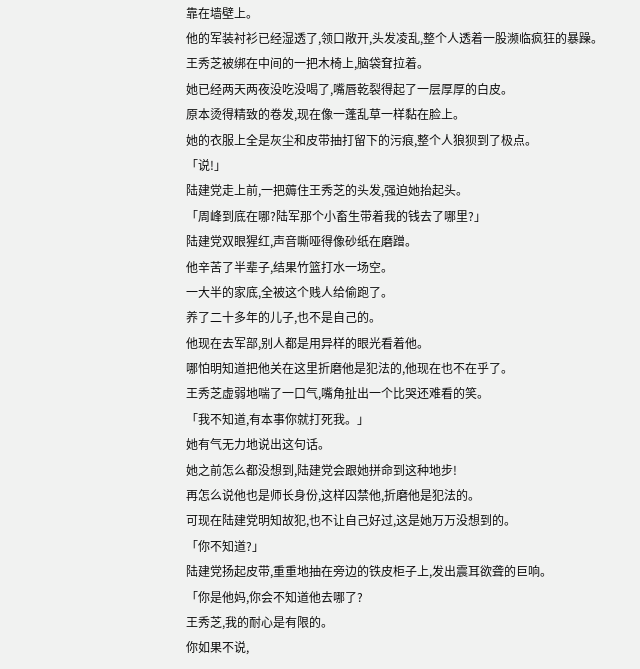靠在墙壁上。
他的军装衬衫已经湿透了,领口敞开,头发凌乱,整个人透着一股濒临疯狂的暴躁。
王秀芝被绑在中间的一把木椅上,脑袋耷拉着。
她已经两天两夜没吃没喝了,嘴唇乾裂得起了一层厚厚的白皮。
原本烫得精致的卷发,现在像一蓬乱草一样黏在脸上。
她的衣服上全是灰尘和皮带抽打留下的污痕,整个人狼狈到了极点。
「说!」
陆建党走上前,一把薅住王秀芝的头发,强迫她抬起头。
「周峰到底在哪?陆军那个小畜生带着我的钱去了哪里?」
陆建党双眼猩红,声音嘶哑得像砂纸在磨蹭。
他辛苦了半辈子,结果竹篮打水一场空。
一大半的家底,全被这个贱人给偷跑了。
养了二十多年的儿子,也不是自己的。
他现在去军部,别人都是用异样的眼光看着他。
哪怕明知道把他关在这里折磨他是犯法的,他现在也不在乎了。
王秀芝虚弱地喘了一口气,嘴角扯出一个比哭还难看的笑。
「我不知道,有本事你就打死我。」
她有气无力地说出这句话。
她之前怎么都没想到,陆建党会跟她拼命到这种地步!
再怎么说他也是师长身份,这样囚禁他,折磨他是犯法的。
可现在陆建党明知故犯,也不让自己好过,这是她万万没想到的。
「你不知道?」
陆建党扬起皮带,重重地抽在旁边的铁皮柜子上,发出震耳欲聋的巨响。
「你是他妈,你会不知道他去哪了?
王秀芝,我的耐心是有限的。
你如果不说,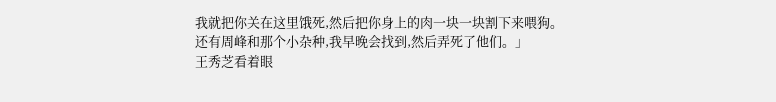我就把你关在这里饿死,然后把你身上的肉一块一块割下来喂狗。
还有周峰和那个小杂种,我早晚会找到,然后弄死了他们。」
王秀芝看着眼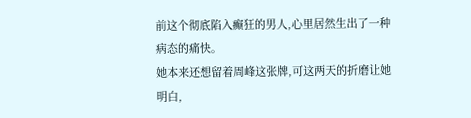前这个彻底陷入癫狂的男人,心里居然生出了一种病态的痛快。
她本来还想留着周峰这张牌,可这两天的折磨让她明白,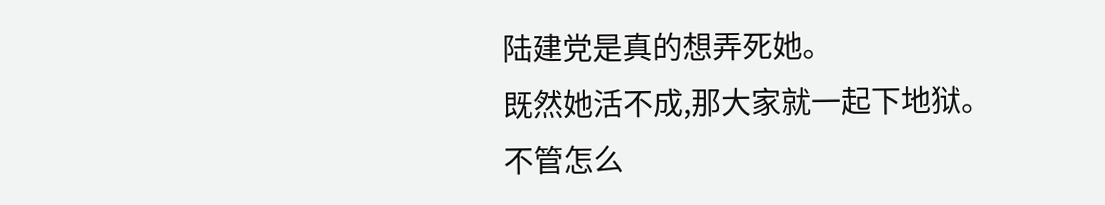陆建党是真的想弄死她。
既然她活不成,那大家就一起下地狱。
不管怎么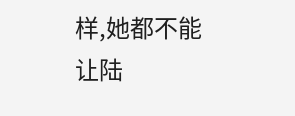样,她都不能让陆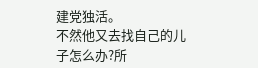建党独活。
不然他又去找自己的儿子怎么办?所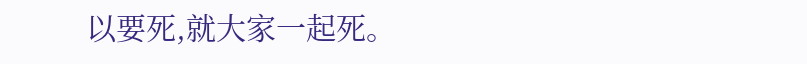以要死,就大家一起死。